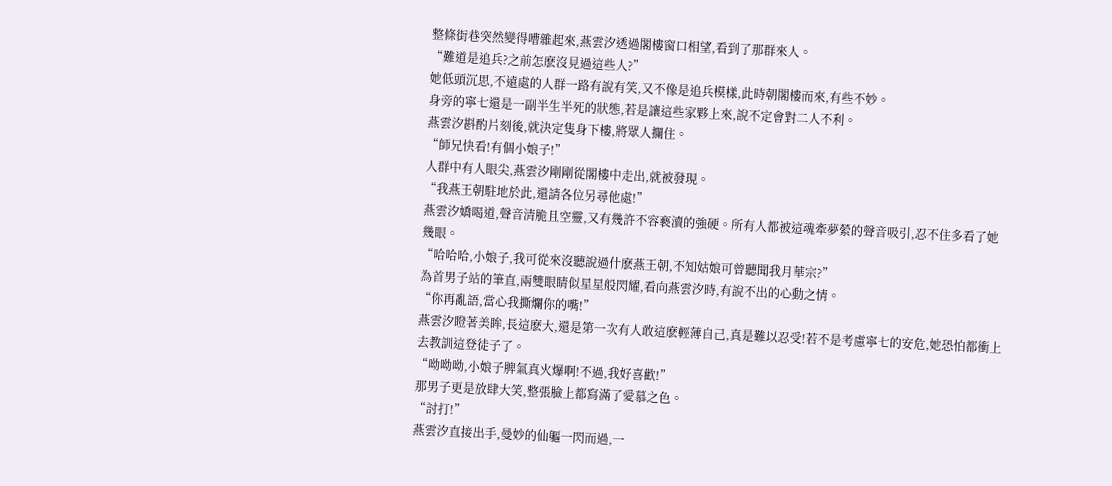整條街巷突然變得嘈雜起來,燕雲汐透過閣樓窗口相望,看到了那群來人。
“難道是追兵?之前怎麽沒見過這些人?”
她低頭沉思,不遠處的人群一路有說有笑,又不像是追兵模樣,此時朝閣樓而來,有些不妙。
身旁的寧七還是一副半生半死的狀態,若是讓這些家夥上來,說不定會對二人不利。
燕雲汐斟酌片刻後,就決定隻身下樓,將眾人攔住。
“師兄快看!有個小娘子!”
人群中有人眼尖,燕雲汐剛剛從閣樓中走出,就被發現。
“我燕王朝駐地於此,還請各位另尋他處!”
燕雲汐嬌喝道,聲音清脆且空靈,又有幾許不容褻瀆的強硬。所有人都被這魂牽夢縈的聲音吸引,忍不住多看了她幾眼。
“哈哈哈,小娘子,我可從來沒聽說過什麽燕王朝,不知姑娘可曾聽聞我月華宗?”
為首男子站的筆直,兩雙眼睛似星星般閃耀,看向燕雲汐時,有說不出的心動之情。
“你再亂語,當心我撕爛你的嘴!”
燕雲汐瞪著美眸,長這麽大,還是第一次有人敢這麽輕薄自己,真是難以忍受!若不是考慮寧七的安危,她恐怕都衝上去教訓這登徒子了。
“呦呦呦,小娘子脾氣真火爆啊!不過,我好喜歡!”
那男子更是放肆大笑,整張臉上都寫滿了愛慕之色。
“討打!”
燕雲汐直接出手,曼妙的仙軀一閃而過,一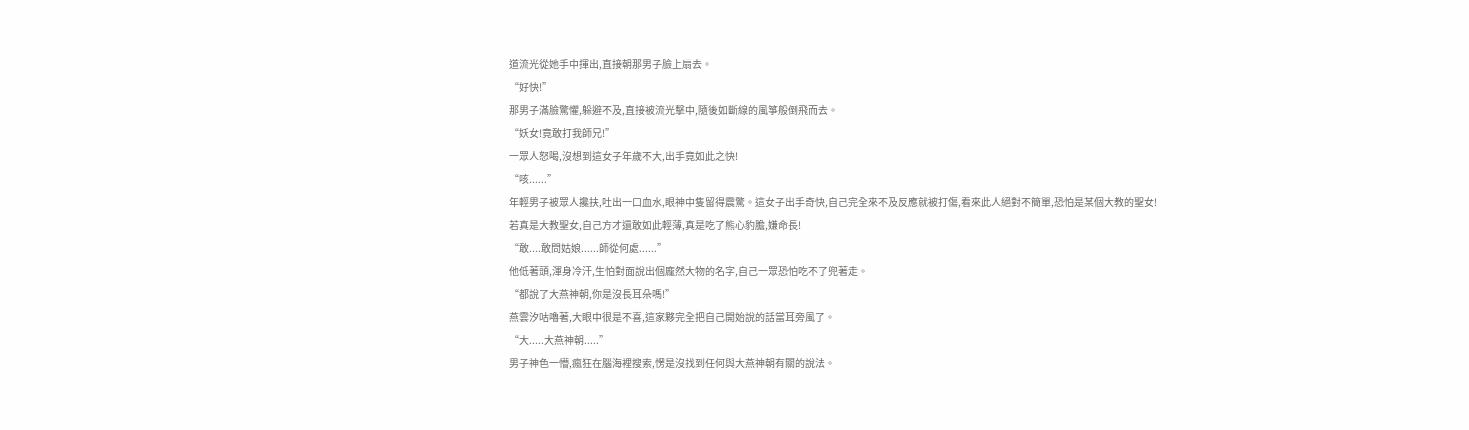道流光從她手中揮出,直接朝那男子臉上扇去。
“好快!”
那男子滿臉驚懼,躲避不及,直接被流光擊中,隨後如斷線的風箏般倒飛而去。
“妖女!竟敢打我師兄!”
一眾人怒喝,沒想到這女子年歲不大,出手竟如此之快!
“咳......”
年輕男子被眾人攙扶,吐出一口血水,眼神中隻留得震驚。這女子出手奇快,自己完全來不及反應就被打傷,看來此人絕對不簡單,恐怕是某個大教的聖女!
若真是大教聖女,自己方才還敢如此輕薄,真是吃了熊心豹膽,嫌命長!
“敢....敢問姑娘......師從何處......”
他低著頭,渾身冷汗,生怕對面說出個龐然大物的名字,自己一眾恐怕吃不了兜著走。
“都說了大燕神朝,你是沒長耳朵嗎!”
燕雲汐咕嚕著,大眼中很是不喜,這家夥完全把自己開始說的話當耳旁風了。
“大.....大燕神朝.....”
男子神色一懵,瘋狂在腦海裡搜索,愣是沒找到任何與大燕神朝有關的說法。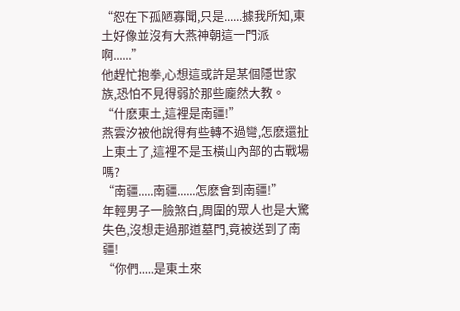“恕在下孤陋寡聞,只是......據我所知,東土好像並沒有大燕神朝這一門派啊......”
他趕忙抱拳,心想這或許是某個隱世家族,恐怕不見得弱於那些龐然大教。
“什麽東土,這裡是南疆!”
燕雲汐被他說得有些轉不過彎,怎麽還扯上東土了,這裡不是玉橫山內部的古戰場嗎?
“南疆.....南疆......怎麽會到南疆!”
年輕男子一臉煞白,周圍的眾人也是大驚失色,沒想走過那道墓門,竟被送到了南疆!
“你們.....是東土來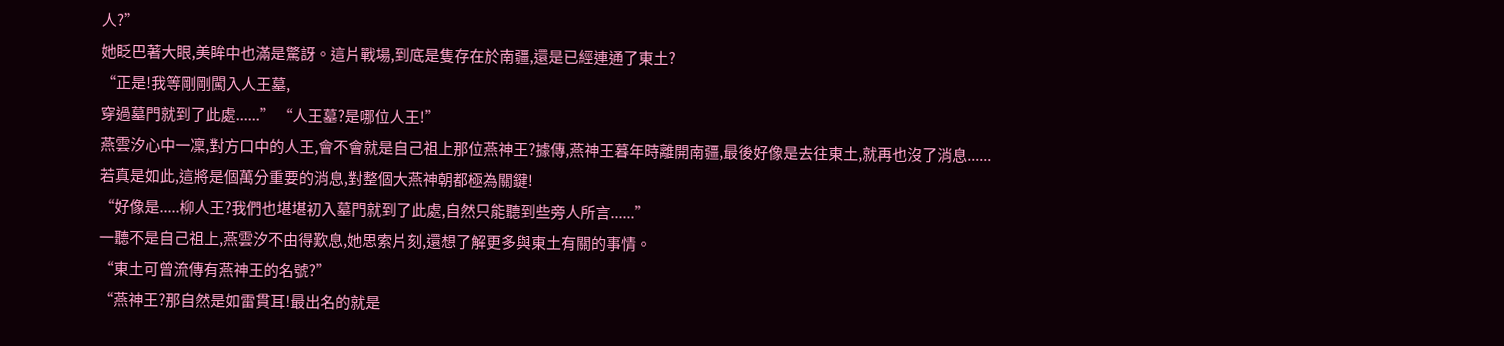人?”
她眨巴著大眼,美眸中也滿是驚訝。這片戰場,到底是隻存在於南疆,還是已經連通了東土?
“正是!我等剛剛闖入人王墓,
穿過墓門就到了此處......” “人王墓?是哪位人王!”
燕雲汐心中一凜,對方口中的人王,會不會就是自己祖上那位燕神王?據傳,燕神王暮年時離開南疆,最後好像是去往東土,就再也沒了消息......
若真是如此,這將是個萬分重要的消息,對整個大燕神朝都極為關鍵!
“好像是.....柳人王?我們也堪堪初入墓門就到了此處,自然只能聽到些旁人所言......”
一聽不是自己祖上,燕雲汐不由得歎息,她思索片刻,還想了解更多與東土有關的事情。
“東土可曾流傳有燕神王的名號?”
“燕神王?那自然是如雷貫耳!最出名的就是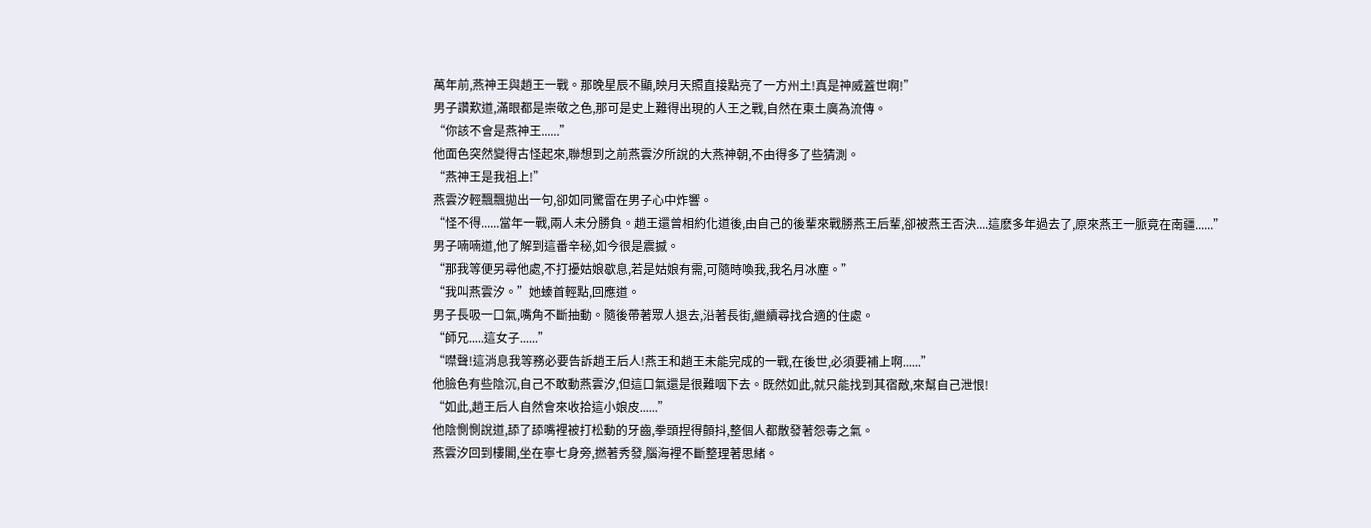萬年前,燕神王與趙王一戰。那晚星辰不顯,映月天照直接點亮了一方州土!真是神威蓋世啊!”
男子讚歎道,滿眼都是崇敬之色,那可是史上難得出現的人王之戰,自然在東土廣為流傳。
“你該不會是燕神王......”
他面色突然變得古怪起來,聯想到之前燕雲汐所說的大燕神朝,不由得多了些猜測。
“燕神王是我祖上!”
燕雲汐輕飄飄拋出一句,卻如同驚雷在男子心中炸響。
“怪不得......當年一戰,兩人未分勝負。趙王還曾相約化道後,由自己的後輩來戰勝燕王后輩,卻被燕王否決....這麽多年過去了,原來燕王一脈竟在南疆......”
男子喃喃道,他了解到這番辛秘,如今很是震撼。
“那我等便另尋他處,不打擾姑娘歇息,若是姑娘有需,可隨時喚我,我名月冰塵。”
“我叫燕雲汐。”她螓首輕點,回應道。
男子長吸一口氣,嘴角不斷抽動。隨後帶著眾人退去,沿著長街,繼續尋找合適的住處。
“師兄.....這女子......”
“噤聲!這消息我等務必要告訴趙王后人!燕王和趙王未能完成的一戰,在後世,必須要補上啊......”
他臉色有些陰沉,自己不敢動燕雲汐,但這口氣還是很難咽下去。既然如此,就只能找到其宿敵,來幫自己泄恨!
“如此,趙王后人自然會來收拾這小娘皮......”
他陰惻惻說道,舔了舔嘴裡被打松動的牙齒,拳頭捏得顫抖,整個人都散發著怨毒之氣。
燕雲汐回到樓閣,坐在寧七身旁,撚著秀發,腦海裡不斷整理著思緒。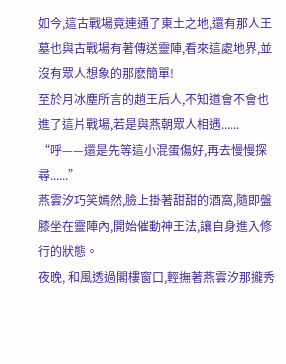如今,這古戰場竟連通了東土之地,還有那人王墓也與古戰場有著傳送靈陣,看來這處地界,並沒有眾人想象的那麽簡單!
至於月冰塵所言的趙王后人,不知道會不會也進了這片戰場,若是與燕朝眾人相遇......
“呼——還是先等這小混蛋傷好,再去慢慢探尋......”
燕雲汐巧笑嫣然,臉上掛著甜甜的酒窩,隨即盤膝坐在靈陣內,開始催動神王法,讓自身進入修行的狀態。
夜晚, 和風透過閣樓窗口,輕撫著燕雲汐那攏秀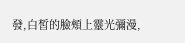發,白皙的臉頰上靈光彌漫,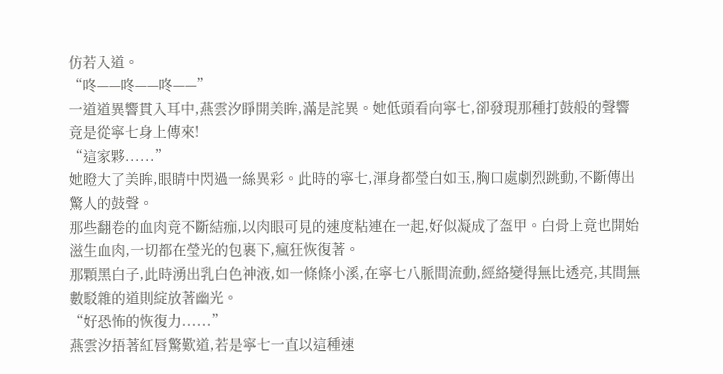仿若入道。
“咚——咚——咚——”
一道道異響貫入耳中,燕雲汐睜開美眸,滿是詫異。她低頭看向寧七,卻發現那種打鼓般的聲響竟是從寧七身上傳來!
“這家夥......”
她瞪大了美眸,眼睛中閃過一絲異彩。此時的寧七,渾身都瑩白如玉,胸口處劇烈跳動,不斷傳出驚人的鼓聲。
那些翻卷的血肉竟不斷結痂,以肉眼可見的速度粘連在一起,好似凝成了盔甲。白骨上竟也開始滋生血肉,一切都在瑩光的包裹下,瘋狂恢復著。
那顆黑白子,此時湧出乳白色神液,如一條條小溪,在寧七八脈間流動,經絡變得無比透亮,其間無數駁雜的道則綻放著幽光。
“好恐怖的恢復力......”
燕雲汐捂著紅唇驚歎道,若是寧七一直以這種速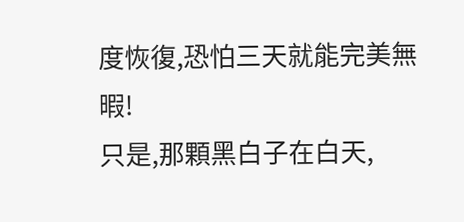度恢復,恐怕三天就能完美無暇!
只是,那顆黑白子在白天,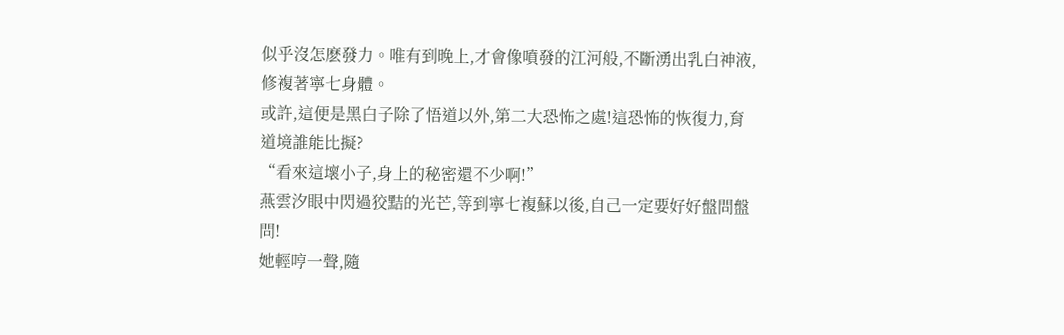似乎沒怎麽發力。唯有到晚上,才會像噴發的江河般,不斷湧出乳白神液,修複著寧七身體。
或許,這便是黑白子除了悟道以外,第二大恐怖之處!這恐怖的恢復力,育道境誰能比擬?
“看來這壞小子,身上的秘密還不少啊!”
燕雲汐眼中閃過狡黠的光芒,等到寧七複蘇以後,自己一定要好好盤問盤問!
她輕哼一聲,隨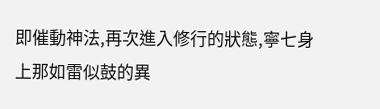即催動神法,再次進入修行的狀態,寧七身上那如雷似鼓的異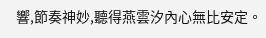響,節奏神妙,聽得燕雲汐內心無比安定。